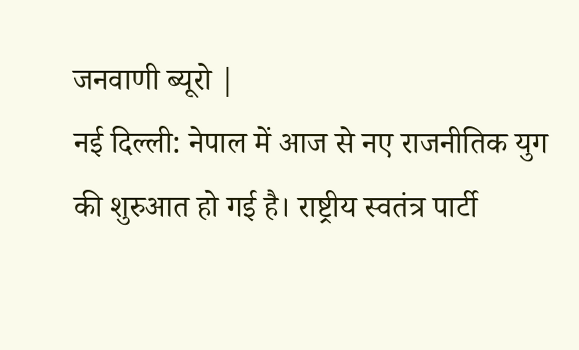जनवाणी ब्यूरो |
नई दिल्ली: नेपाल में आज से नए राजनीतिक युग की शुरुआत हो गई है। राष्ट्रीय स्वतंत्र पार्टी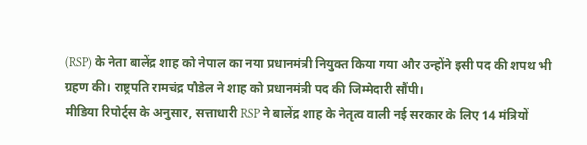(RSP) के नेता बालेंद्र शाह को नेपाल का नया प्रधानमंत्री नियुक्त किया गया और उन्होंने इसी पद की शपथ भी ग्रहण की। राष्ट्रपति रामचंद्र पौडेल ने शाह को प्रधानमंत्री पद की जिम्मेदारी सौंपी।
मीडिया रिपोर्ट्स के अनुसार, सत्ताधारी RSP ने बालेंद्र शाह के नेतृत्व वाली नई सरकार के लिए 14 मंत्रियों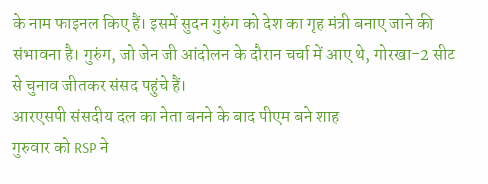के नाम फाइनल किए हैं। इसमें सुदन गुरुंग को देश का गृह मंत्री बनाए जाने की संभावना है। गुरुंग, जो जेन जी आंदोलन के दौरान चर्चा में आए थे, गोरखा-2 सीट से चुनाव जीतकर संसद पहुंचे हैं।
आरएसपी संसदीय दल का नेता बनने के बाद पीएम बने शाह
गुरुवार को RSP ने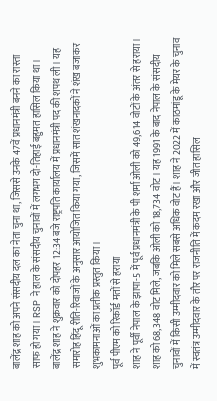बालेंद्र शाह को अपने संसदीय दल का नेता चुना था, जिससे उनके 47वें प्रधानमंत्री बनने का रास्ता साफ हो गया। RSP ने हाल के संसदीय चुनावों में लगभग दो-तिहाई बहुमत हासिल किया था।
बालेंद्र शाह ने शुक्रवार को दोपहर 12:34 बजे राष्ट्रपति कार्यालय में प्रधानमंत्री पद की शपथ ली। यह समारोह हिंदू रीति-रिवाजों के अनुसार आयोजित किया गया, जिसमें सात शंखनादकों ने शंख बजाकर शुभकामनाओं का प्रतीक प्रस्तुत किया।
पूर्व पीएम को रिकॉर्ड मतों से हराया
शाह ने पूर्वी नेपाल के झापा-5 में पूर्व प्रधानमंत्री के पी शर्मा ओली को 49,614 वोटों के अंतर से हराया। शाह को 68,348 वोट मिले, जबकि ओली को 18,734 वोट। यह 1991 के बाद नेपाल के संसदीय चुनावों में किसी उम्मीदवार को मिले सबसे अधिक वोट हैं। शाह ने 2022 में काठमांडू के मेयर के चुनाव में स्वतंत्र उम्मीदवार के तौर पर राजनीति में कदम रखा और जीत हासिल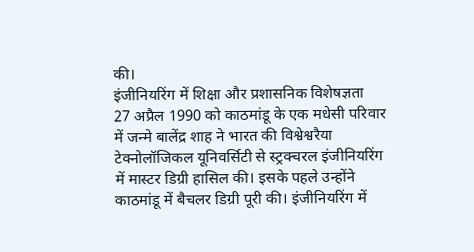की।
इंजीनियरिंग में शिक्षा और प्रशासनिक विशेषज्ञता
27 अप्रैल 1990 को काठमांडू के एक मधेसी परिवार में जन्मे बालेंद्र शाह ने भारत की विश्वेश्वरैया टेक्नोलॉजिकल यूनिवर्सिटी से स्ट्रक्चरल इंजीनियरिंग में मास्टर डिग्री हासिल की। इसके पहले उन्होंने काठमांडू में बैचलर डिग्री पूरी की। इंजीनियरिंग में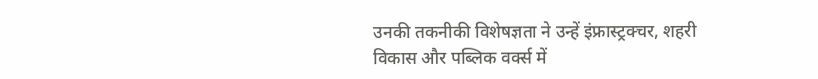उनकी तकनीकी विशेषज्ञता ने उन्हें इंफ्रास्ट्रक्चर, शहरी विकास और पब्लिक वर्क्स में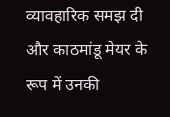व्यावहारिक समझ दी और काठमांडू मेयर के रूप में उनकी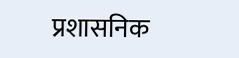प्रशासनिक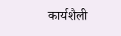कार्यशैली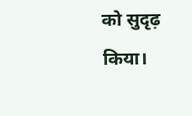को सुदृढ़ किया।